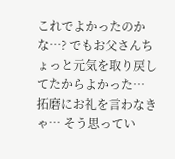これでよかったのかな…? でもお父さんちょっと元気を取り戻してたからよかった… 拓磨にお礼を言わなきゃ… そう思ってい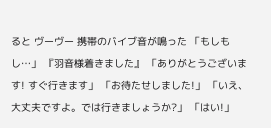ると ヴーヴー 携帯のバイブ音が鳴った 「もしもし…」 『羽音様着きました』 「ありがとうございます! すぐ行きます」 「お待たせしました!」 「いえ、大丈夫ですよ。では行きましょうか?」 「はい!」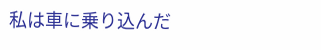私は車に乗り込んだ